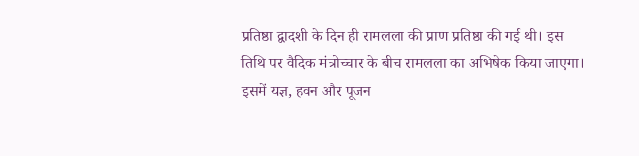प्रतिष्ठा द्वादशी के दिन ही रामलला की प्राण प्रतिष्ठा की गई थी। इस तिथि पर वैदिक मंत्रोच्चार के बीच रामलला का अभिषेक किया जाएगा। इसमें यज्ञ, हवन और पूजन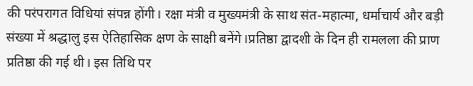की परंपरागत विधियां संपन्न होंगी। रक्षा मंत्री व मुख्यमंत्री के साथ संत-महात्मा, धर्माचार्य और बड़ी संख्या में श्रद्धालु इस ऐतिहासिक क्षण के साक्षी बनेंगे।प्रतिष्ठा द्वादशी के दिन ही रामलला की प्राण प्रतिष्ठा की गई थी। इस तिथि पर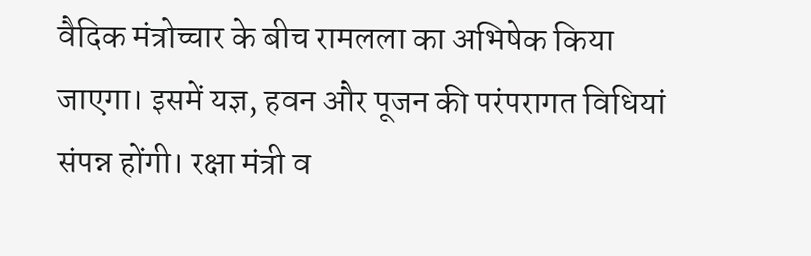वैदिक मंत्रोच्चार के बीच रामलला का अभिषेक किया जाएगा। इसमें यज्ञ, हवन और पूजन की परंपरागत विधियां संपन्न होंगी। रक्षा मंत्री व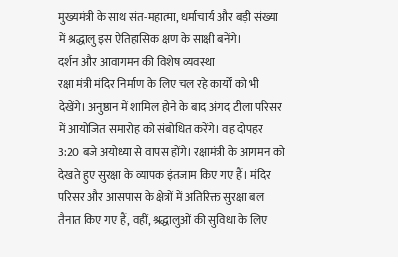मुख्यमंत्री के साथ संत-महात्मा, धर्माचार्य और बड़ी संख्या में श्रद्धालु इस ऐतिहासिक क्षण के साक्षी बनेंगे।
दर्शन और आवागमन की विशेष व्यवस्था
रक्षा मंत्री मंदिर निर्माण के लिए चल रहे कार्यों को भी देखेंगे। अनुष्ठान में शामिल होने के बाद अंगद टीला परिसर में आयोजित समारोह को संबोधित करेंगे। वह दोपहर 3:20 बजे अयोध्या से वापस होंगे। रक्षामंत्री के आगमन को देखते हुए सुरक्षा के व्यापक इंतजाम किए गए हैं। मंदिर परिसर और आसपास के क्षेत्रों में अतिरिक्त सुरक्षा बल तैनात किए गए हैं, वहीं, श्रद्धालुओं की सुविधा के लिए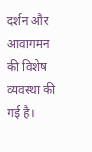दर्शन और आवागमन की विशेष व्यवस्था की गई है।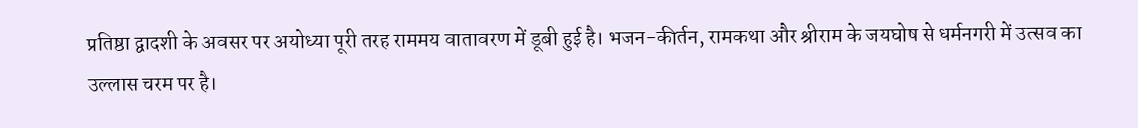प्रतिष्ठा द्वादशी के अवसर पर अयोध्या पूरी तरह राममय वातावरण में डूबी हुई है। भजन-कीर्तन, रामकथा और श्रीराम के जयघोष से धर्मनगरी में उत्सव का उल्लास चरम पर है।